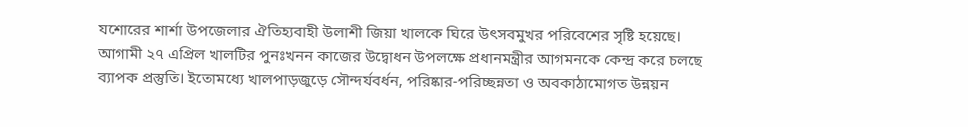যশোরের শার্শা উপজেলার ঐতিহ্যবাহী উলাশী জিয়া খালকে ঘিরে উৎসবমুখর পরিবেশের সৃষ্টি হয়েছে। আগামী ২৭ এপ্রিল খালটির পুনঃখনন কাজের উদ্বোধন উপলক্ষে প্রধানমন্ত্রীর আগমনকে কেন্দ্র করে চলছে ব্যাপক প্রস্তুতি। ইতোমধ্যে খালপাড়জুড়ে সৌন্দর্যবর্ধন, পরিষ্কার-পরিচ্ছন্নতা ও অবকাঠামোগত উন্নয়ন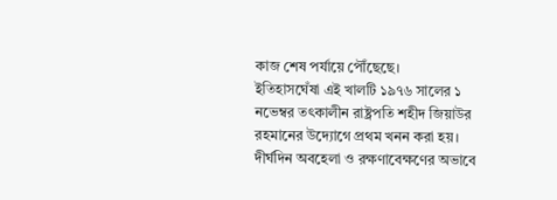কাজ শেষ পর্যায়ে পৌঁছেছে।
ইতিহাসঘেঁষা এই খালটি ১৯৭৬ সালের ১ নভেম্বর তৎকালীন রাষ্ট্রপতি শহীদ জিয়াউর রহমানের উদ্যোগে প্রথম খনন করা হয়। দীর্ঘদিন অবহেলা ও রক্ষণাবেক্ষণের অভাবে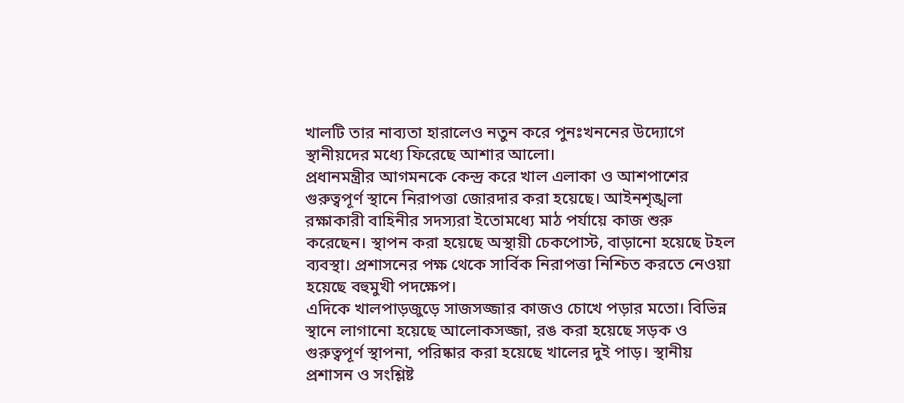খালটি তার নাব্যতা হারালেও নতুন করে পুনঃখননের উদ্যোগে স্থানীয়দের মধ্যে ফিরেছে আশার আলো।
প্রধানমন্ত্রীর আগমনকে কেন্দ্র করে খাল এলাকা ও আশপাশের গুরুত্বপূর্ণ স্থানে নিরাপত্তা জোরদার করা হয়েছে। আইনশৃঙ্খলা রক্ষাকারী বাহিনীর সদস্যরা ইতোমধ্যে মাঠ পর্যায়ে কাজ শুরু করেছেন। স্থাপন করা হয়েছে অস্থায়ী চেকপোস্ট, বাড়ানো হয়েছে টহল ব্যবস্থা। প্রশাসনের পক্ষ থেকে সার্বিক নিরাপত্তা নিশ্চিত করতে নেওয়া হয়েছে বহুমুখী পদক্ষেপ।
এদিকে খালপাড়জুড়ে সাজসজ্জার কাজও চোখে পড়ার মতো। বিভিন্ন স্থানে লাগানো হয়েছে আলোকসজ্জা, রঙ করা হয়েছে সড়ক ও গুরুত্বপূর্ণ স্থাপনা, পরিষ্কার করা হয়েছে খালের দুই পাড়। স্থানীয় প্রশাসন ও সংশ্লিষ্ট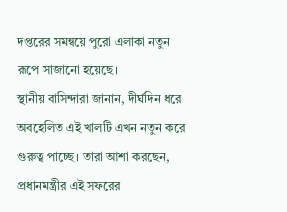দপ্তরের সমন্বয়ে পুরো এলাকা নতুন রূপে সাজানো হয়েছে।
স্থানীয় বাসিন্দারা জানান, দীর্ঘদিন ধরে অবহেলিত এই খালটি এখন নতুন করে গুরুত্ব পাচ্ছে। তারা আশা করছেন, প্রধানমন্ত্রীর এই সফরের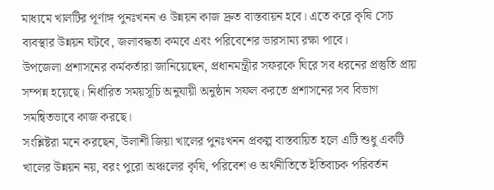মাধ্যমে খালটির পূর্ণাঙ্গ পুনঃখনন ও উন্নয়ন কাজ দ্রুত বাস্তবায়ন হবে। এতে করে কৃষি সেচ ব্যবস্থার উন্নয়ন ঘটবে, জলাবদ্ধতা কমবে এবং পরিবেশের ভারসাম্য রক্ষা পাবে।
উপজেলা প্রশাসনের কর্মকর্তারা জানিয়েছেন, প্রধানমন্ত্রীর সফরকে ঘিরে সব ধরনের প্রস্তুতি প্রায় সম্পন্ন হয়েছে। নির্ধারিত সময়সূচি অনুযায়ী অনুষ্ঠান সফল করতে প্রশাসনের সব বিভাগ সমন্বিতভাবে কাজ করছে।
সংশ্লিষ্টরা মনে করছেন, উলাশী জিয়া খালের পুনঃখনন প্রকল্প বাস্তবায়িত হলে এটি শুধু একটি খালের উন্নয়ন নয়, বরং পুরো অঞ্চলের কৃষি, পরিবেশ ও অর্থনীতিতে ইতিবাচক পরিবর্তন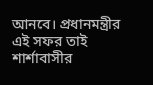আনবে। প্রধানমন্ত্রীর এই সফর তাই শার্শাবাসীর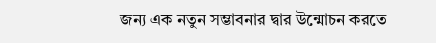জন্য এক নতুন সম্ভাবনার দ্বার উন্মোচন করতে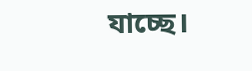যাচ্ছে।